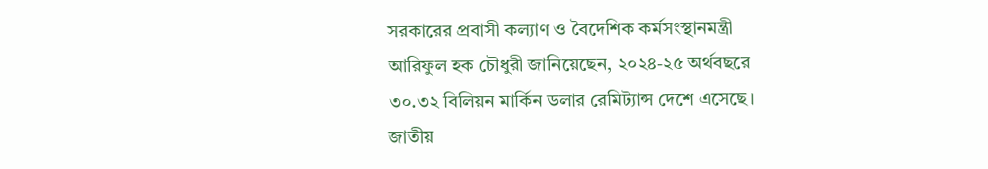সরকারের প্রবাসী কল্যাণ ও বৈদেশিক কর্মসংস্থানমন্ত্রী আরিফুল হক চৌধুরী জানিয়েছেন, ২০২৪-২৫ অর্থবছরে ৩০.৩২ বিলিয়ন মার্কিন ডলার রেমিট্যান্স দেশে এসেছে। জাতীয়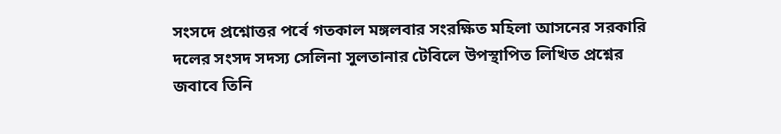সংসদে প্রশ্নোত্তর পর্বে গতকাল মঙ্গলবার সংরক্ষিত মহিলা আসনের সরকারি দলের সংসদ সদস্য সেলিনা সুলতানার টেবিলে উপস্থাপিত লিখিত প্রশ্নের জবাবে তিনি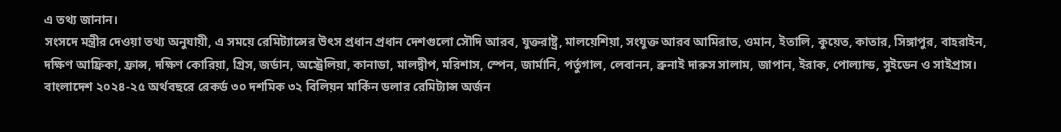এ তথ্য জানান।
সংসদে মন্ত্রীর দেওয়া তথ্য অনুযায়ী, এ সময়ে রেমিট্যান্সের উৎস প্রধান প্রধান দেশগুলো সৌদি আরব, যুক্তরাষ্ট্র, মালয়েশিয়া, সংযুক্ত আরব আমিরাত, ওমান, ইতালি, কুয়েত, কাতার, সিঙ্গাপুর, বাহরাইন, দক্ষিণ আফ্রিকা, ফ্রান্স, দক্ষিণ কোরিয়া, গ্রিস, জর্ডান, অস্ট্রেলিয়া, কানাডা, মালদ্বীপ, মরিশাস, স্পেন, জার্মানি, পর্তুগাল, লেবানন, ব্রুনাই দারুস সালাম, জাপান, ইরাক, পোল্যান্ড, সুইডেন ও সাইপ্রাস।
বাংলাদেশ ২০২৪-২৫ অর্থবছরে রেকর্ড ৩০ দশমিক ৩২ বিলিয়ন মার্কিন ডলার রেমিট্যান্স অর্জন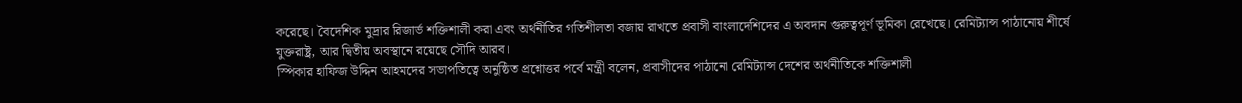করেছে। বৈদেশিক মুদ্রার রিজার্ভ শক্তিশালী করা এবং অর্থনীতির গতিশীলতা বজায় রাখতে প্রবাসী বাংলাদেশিদের এ অবদান গুরুত্বপূর্ণ ভূমিকা রেখেছে। রেমিট্যান্স পাঠানোয় শীর্ষে যুক্তরাষ্ট্র, আর দ্বিতীয় অবস্থানে রয়েছে সৌদি আরব।
স্পিকার হাফিজ উদ্দিন আহমদের সভাপতিত্বে অনুষ্ঠিত প্রশ্নোত্তর পর্বে মন্ত্রী বলেন, প্রবাসীদের পাঠানো রেমিট্যান্স দেশের অর্থনীতিকে শক্তিশালী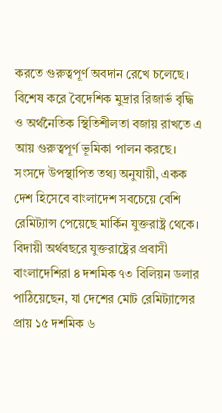করতে গুরুত্বপূর্ণ অবদান রেখে চলেছে। বিশেষ করে বৈদেশিক মুদ্রার রিজার্ভ বৃদ্ধি ও অর্থনৈতিক স্থিতিশীলতা বজায় রাখতে এ আয় গুরুত্বপূর্ণ ভূমিকা পালন করছে।
সংসদে উপস্থাপিত তথ্য অনুযায়ী, একক দেশ হিসেবে বাংলাদেশ সবচেয়ে বেশি রেমিট্যান্স পেয়েছে মার্কিন যুক্তরাষ্ট্র থেকে। বিদায়ী অর্থবছরে যুক্তরাষ্ট্রের প্রবাসী বাংলাদেশিরা ৪ দশমিক ৭৩ বিলিয়ন ডলার পাঠিয়েছেন, যা দেশের মোট রেমিট্যান্সের প্রায় ১৫ দশমিক ৬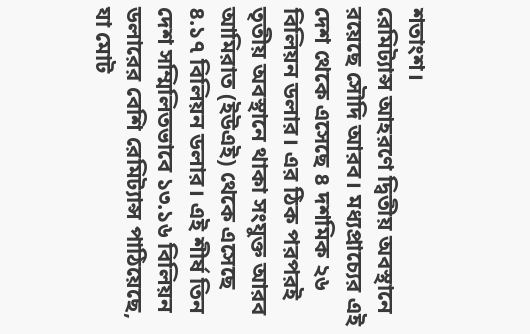শতাংশ।
রেমিট্যান্স আহরণে দ্বিতীয় অবস্থানে রয়েছে সৌদি আরব। মধ্যপ্রাচ্যের এই দেশ থেকে এসেছে ৪ দশমিক ২৬ বিলিয়ন ডলার। এর ঠিক পরপরই তৃতীয় অবস্থানে থাকা সংযুক্ত আরব আমিরাত (ইউএই) থেকে এসেছে ৪.১৭ বিলিয়ন ডলার। এই শীর্ষ তিন দেশ সম্মিলিতভাবে ১৩.১৬ বিলিয়ন ডলারের বেশি রেমিট্যান্স পাঠিয়েছে, যা মোট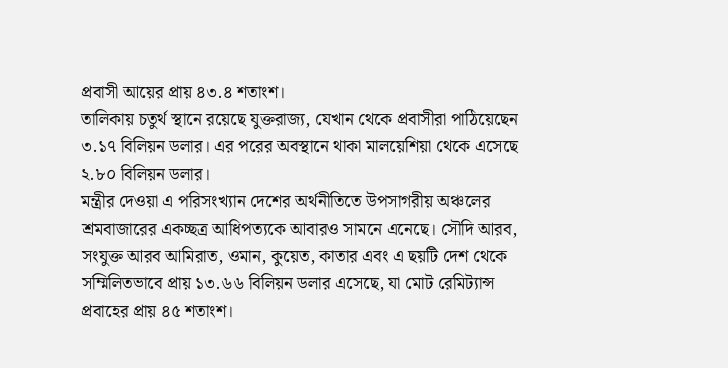প্রবাসী আয়ের প্রায় ৪৩.৪ শতাংশ।
তালিকায় চতুর্থ স্থানে রয়েছে যুক্তরাজ্য, যেখান থেকে প্রবাসীরা পাঠিয়েছেন ৩.১৭ বিলিয়ন ডলার। এর পরের অবস্থানে থাকা মালয়েশিয়া থেকে এসেছে ২.৮০ বিলিয়ন ডলার।
মন্ত্রীর দেওয়া এ পরিসংখ্যান দেশের অর্থনীতিতে উপসাগরীয় অঞ্চলের শ্রমবাজারের একচ্ছত্র আধিপত্যকে আবারও সামনে এনেছে। সৌদি আরব, সংযুক্ত আরব আমিরাত, ওমান, কুয়েত, কাতার এবং এ ছয়টি দেশ থেকে সম্মিলিতভাবে প্রায় ১৩.৬৬ বিলিয়ন ডলার এসেছে, যা মোট রেমিট্যান্স প্রবাহের প্রায় ৪৫ শতাংশ।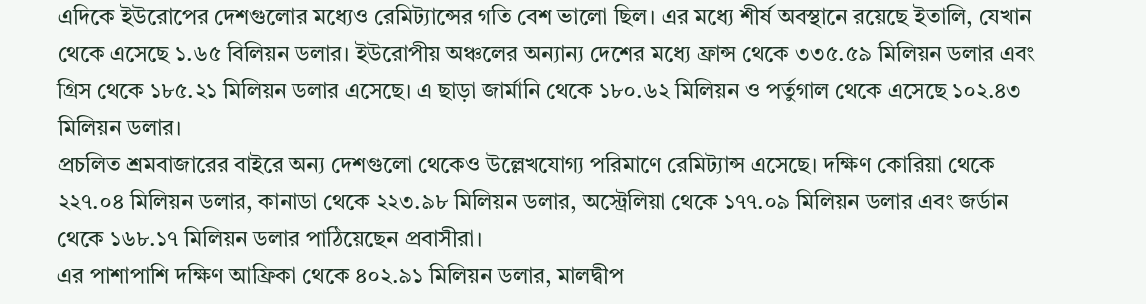এদিকে ইউরোপের দেশগুলোর মধ্যেও রেমিট্যান্সের গতি বেশ ভালো ছিল। এর মধ্যে শীর্ষ অবস্থানে রয়েছে ইতালি, যেখান থেকে এসেছে ১.৬৫ বিলিয়ন ডলার। ইউরোপীয় অঞ্চলের অন্যান্য দেশের মধ্যে ফ্রান্স থেকে ৩৩৫.৫৯ মিলিয়ন ডলার এবং গ্রিস থেকে ১৮৫.২১ মিলিয়ন ডলার এসেছে। এ ছাড়া জার্মানি থেকে ১৮০.৬২ মিলিয়ন ও পর্তুগাল থেকে এসেছে ১০২.৪৩ মিলিয়ন ডলার।
প্রচলিত শ্রমবাজারের বাইরে অন্য দেশগুলো থেকেও উল্লেখযোগ্য পরিমাণে রেমিট্যান্স এসেছে। দক্ষিণ কোরিয়া থেকে ২২৭.০৪ মিলিয়ন ডলার, কানাডা থেকে ২২৩.৯৮ মিলিয়ন ডলার, অস্ট্রেলিয়া থেকে ১৭৭.০৯ মিলিয়ন ডলার এবং জর্ডান থেকে ১৬৮.১৭ মিলিয়ন ডলার পাঠিয়েছেন প্রবাসীরা।
এর পাশাপাশি দক্ষিণ আফ্রিকা থেকে ৪০২.৯১ মিলিয়ন ডলার, মালদ্বীপ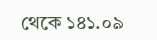থেকে ১৪১.০৯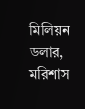মিলিয়ন ডলার, মরিশাস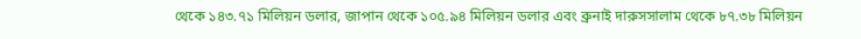থেকে ১৪৩.৭১ মিলিয়ন ডলার, জাপান থেকে ১০৫.৯৪ মিলিয়ন ডলার এবং ব্রুনাই দারুসসালাম থেকে ৮৭.৩৮ মিলিয়ন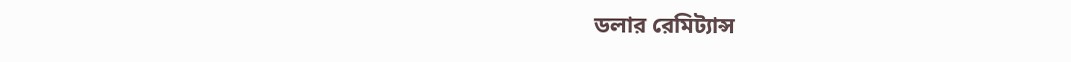ডলার রেমিট্যান্স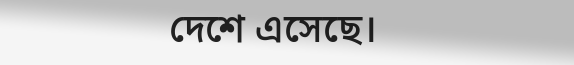দেশে এসেছে।